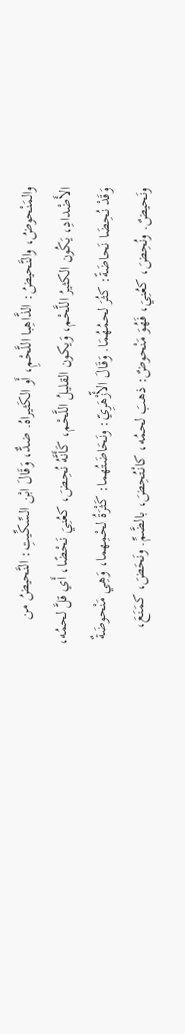والمَنْحوضُ، والنَّحيضُ: الذَّاهِبا اللَّحْمِ، أَو الكَثيراهُ. ضدٌّ، وَقَالَ ابْن السِّكِّيتِ: النَّحيضُ من الأَضْدادِ، يَكُون الكثيرُ اللَّحْم، وَيكون القليلُ اللَّحْم، كَأَنَّهُ نُحِضَ، كعُنِيَ نَحْضًا، أَي قلَّ لحمُه، وَقَدْ نُحِضَا نَحاضَةً: كثُرَ لحمُهُمَا. وَقَالَ الأّزْهَرِيّ: ونَحَاضَتُهما: كَثْرَةُ لحْمِهما، وَهِي مَنْحوضَةٌ ونَحيضٌ. ونُحِضَ، كعُنِيَ، فَهُوَ مَنْحوضٌ: ذهبَ لحمُه، كانْتُحِضَ، بالضَّمِّ. ونَحَضَ، كمَنَعَ،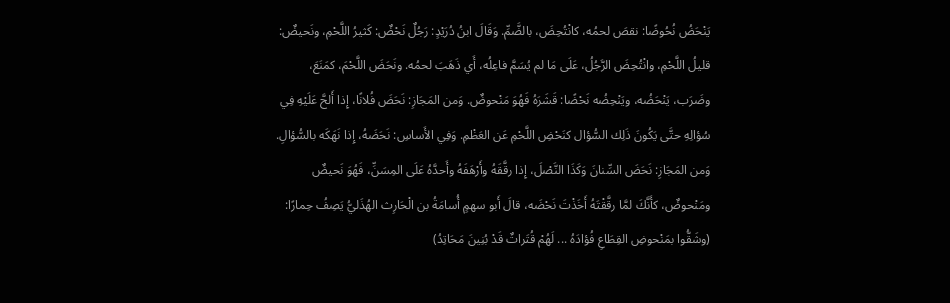يَنْحَضُ نُحُوضًا: نقصَ لحمُه، كانْتُحِضَ، بالضَّمِّ. وَقَالَ ابنُ دُرَيْدٍ: رَجُلٌ نَحْضٌ: كَثيرُ اللَّحْمِ، ونَحيضٌ: قليلُ اللَّحْمِ، وانْتُحِضَ الرَّجُلُ، عَلَى مَا لم يُسَمَّ فاعِلُه، أَي ذَهَبَ لحمُه. ونَحَضَ اللَّحْمَ، كمَنَعَ، وضَرَب، يَنْحَضُه، ويَنْحِضُه نَحْضًا: قَشَرَهُ فَهُوَ مَنْحوضٌ. وَمن المَجَازِ: نَحَضَ فُلانًا، إِذا أَلحَّ عَلَيْهِ فِي سُؤالِهِ حتَّى يَكُونَ ذَلِك السُّؤال كنَحْضِ اللَّحْمِ عَن العَظْمِ. وَفِي الأَساسِ: نَحَضَهُ، إِذا نَهَكَه بالسُّؤالِ. وَمن المَجَازِ: نَحَضَ السِّنانَ وَكَذَا النَّصْلَ، إِذا رقَّقَهُ وأَرْهَفَهُ وأَحدَّهُ عَلَى المِسَنِّ، فَهُوَ نَحيضٌ ومَنْحوضٌ، كأَنَّكَ لمَّا رقَّقْتَهُ أَخَذْتَ نَحْضَه، قالَ أَبو سهمٍ أُسامَةُ بن الْحَارِث الهُذَليُّ يَصِفُ حِمارًا:
(وشَقُّوا بمَنْحوضِ القِطَاعِ فُؤادَهُ ... لَهُمْ قُتَراتٌ قَدْ بُنِينَ مَحَاتِدُ)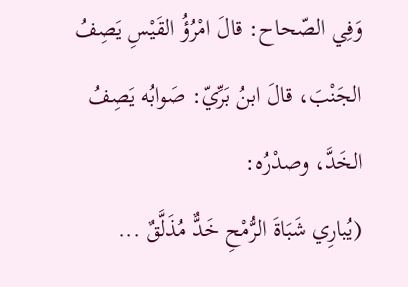وَفِي الصّحاح: قالَ امْرُؤُ القَيْسِ يَصِفُ الجَنْبَ، قالَ ابنُ بَرِّيّ: صَوابُه يَصِفُ الخَدَّ، وصدْرُه:
(يُبارِي شَبَاةَ الرُّمْحِ خَدٌّ مُذَلَّقٌ ...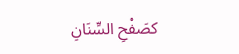كصَفْحِ السِّنَانِ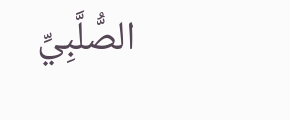الصُّلَّبِيِّ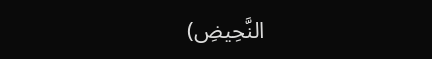النَّحِيضِ)